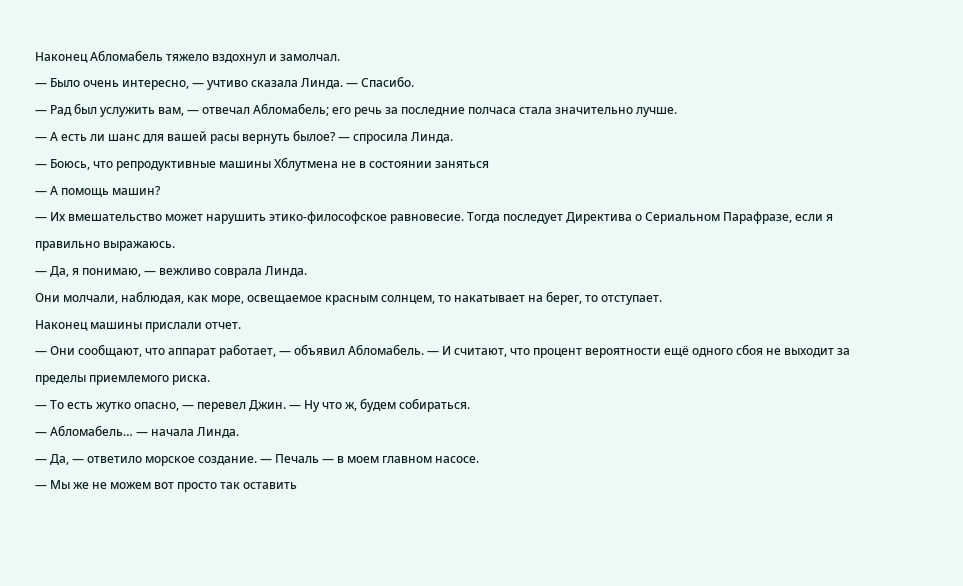Наконец Абломабель тяжело вздохнул и замолчал.
— Было очень интересно, — учтиво сказала Линда. — Спасибо.
— Рад был услужить вам, — отвечал Абломабель; его речь за последние полчаса стала значительно лучше.
— А есть ли шанс для вашей расы вернуть былое? — спросила Линда.
— Боюсь, что репродуктивные машины Хблутмена не в состоянии заняться
— А помощь машин?
— Их вмешательство может нарушить этико-философское равновесие. Тогда последует Директива о Сериальном Парафразе, если я правильно выражаюсь.
— Да, я понимаю, — вежливо соврала Линда.
Они молчали, наблюдая, как море, освещаемое красным солнцем, то накатывает на берег, то отступает.
Наконец машины прислали отчет.
— Они сообщают, что аппарат работает, — объявил Абломабель. — И считают, что процент вероятности ещё одного сбоя не выходит за пределы приемлемого риска.
— То есть жутко опасно, — перевел Джин. — Ну что ж, будем собираться.
— Абломабель… — начала Линда.
— Да, — ответило морское создание. — Печаль — в моем главном насосе.
— Мы же не можем вот просто так оставить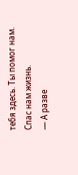тебя здесь. Ты помог нам. Спас нам жизнь.
— А разве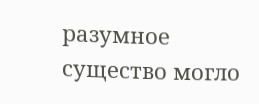разумное существо могло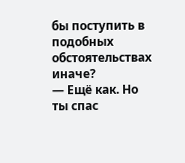бы поступить в подобных обстоятельствах иначе?
— Ещё как. Но ты спас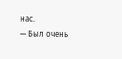нас.
— Был очень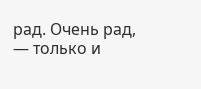рад. Очень рад, — только и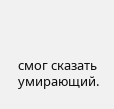смог сказать умирающий.